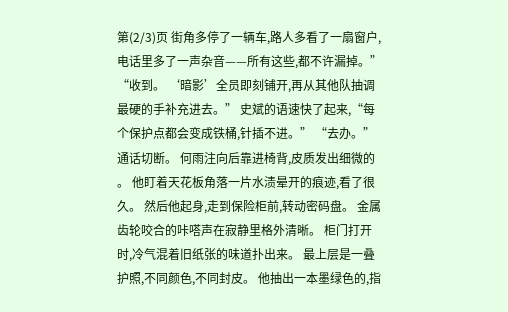第(2/3)页 街角多停了一辆车,路人多看了一扇窗户,电话里多了一声杂音——所有这些,都不许漏掉。” “收到。 ‘暗影’全员即刻铺开,再从其他队抽调最硬的手补充进去。” 史斌的语速快了起来,“每个保护点都会变成铁桶,针插不进。” “去办。” 通话切断。 何雨注向后靠进椅背,皮质发出细微的 。 他盯着天花板角落一片水渍晕开的痕迹,看了很久。 然后他起身,走到保险柜前,转动密码盘。 金属齿轮咬合的咔嗒声在寂静里格外清晰。 柜门打开时,冷气混着旧纸张的味道扑出来。 最上层是一叠护照,不同颜色,不同封皮。 他抽出一本墨绿色的,指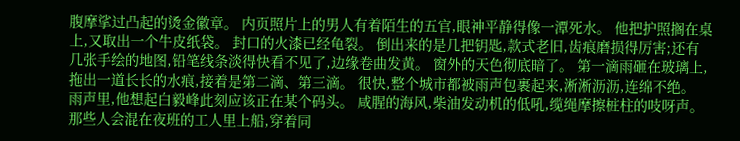腹摩挲过凸起的烫金徽章。 内页照片上的男人有着陌生的五官,眼神平静得像一潭死水。 他把护照搁在桌上,又取出一个牛皮纸袋。 封口的火漆已经龟裂。 倒出来的是几把钥匙,款式老旧,齿痕磨损得厉害;还有几张手绘的地图,铅笔线条淡得快看不见了,边缘卷曲发黄。 窗外的天色彻底暗了。 第一滴雨砸在玻璃上,拖出一道长长的水痕,接着是第二滴、第三滴。 很快,整个城市都被雨声包裹起来,淅淅沥沥,连绵不绝。 雨声里,他想起白毅峰此刻应该正在某个码头。 咸腥的海风,柴油发动机的低吼,缆绳摩擦桩柱的吱呀声。 那些人会混在夜班的工人里上船,穿着同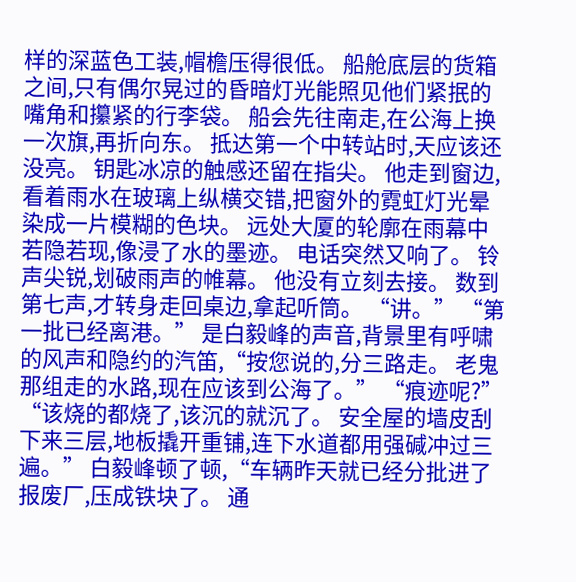样的深蓝色工装,帽檐压得很低。 船舱底层的货箱之间,只有偶尔晃过的昏暗灯光能照见他们紧抿的嘴角和攥紧的行李袋。 船会先往南走,在公海上换一次旗,再折向东。 抵达第一个中转站时,天应该还没亮。 钥匙冰凉的触感还留在指尖。 他走到窗边,看着雨水在玻璃上纵横交错,把窗外的霓虹灯光晕染成一片模糊的色块。 远处大厦的轮廓在雨幕中若隐若现,像浸了水的墨迹。 电话突然又响了。 铃声尖锐,划破雨声的帷幕。 他没有立刻去接。 数到第七声,才转身走回桌边,拿起听筒。 “讲。” “第一批已经离港。” 是白毅峰的声音,背景里有呼啸的风声和隐约的汽笛,“按您说的,分三路走。 老鬼那组走的水路,现在应该到公海了。” “痕迹呢?” “该烧的都烧了,该沉的就沉了。 安全屋的墙皮刮下来三层,地板撬开重铺,连下水道都用强碱冲过三遍。” 白毅峰顿了顿,“车辆昨天就已经分批进了报废厂,压成铁块了。 通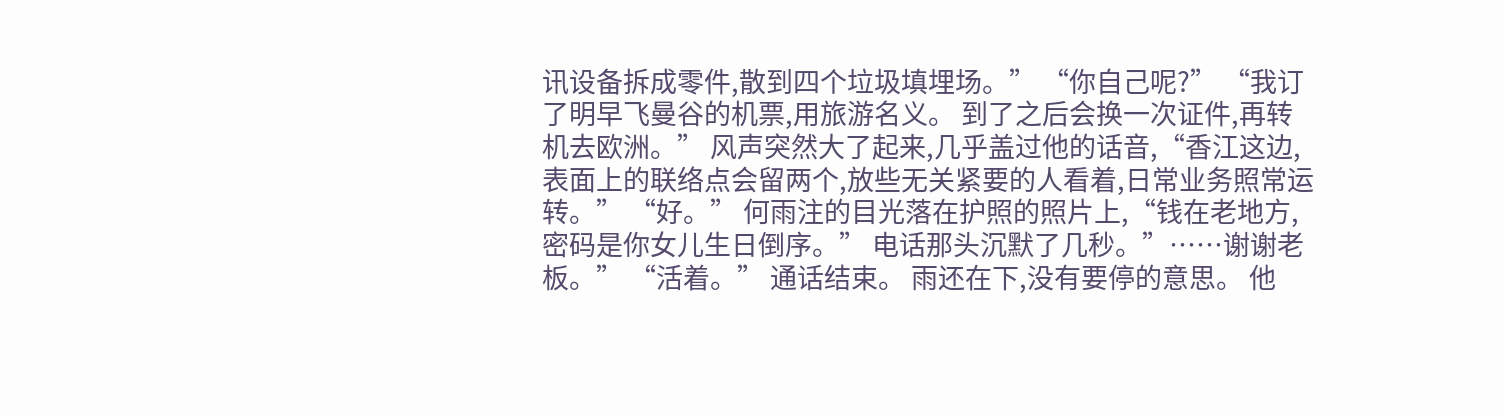讯设备拆成零件,散到四个垃圾填埋场。” “你自己呢?” “我订了明早飞曼谷的机票,用旅游名义。 到了之后会换一次证件,再转机去欧洲。” 风声突然大了起来,几乎盖过他的话音,“香江这边,表面上的联络点会留两个,放些无关紧要的人看着,日常业务照常运转。” “好。” 何雨注的目光落在护照的照片上,“钱在老地方,密码是你女儿生日倒序。” 电话那头沉默了几秒。”……谢谢老板。” “活着。” 通话结束。 雨还在下,没有要停的意思。 他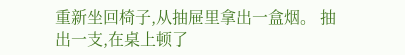重新坐回椅子,从抽屉里拿出一盒烟。 抽出一支,在桌上顿了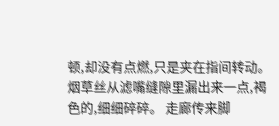顿,却没有点燃,只是夹在指间转动。 烟草丝从滤嘴缝隙里漏出来一点,褐色的,细细碎碎。 走廊传来脚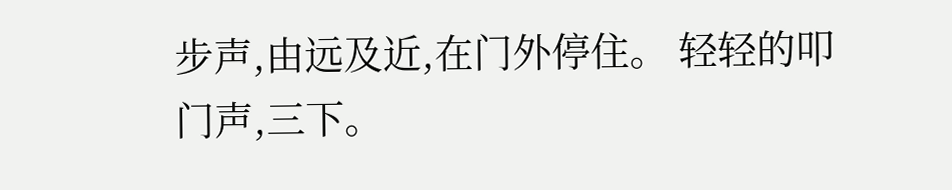步声,由远及近,在门外停住。 轻轻的叩门声,三下。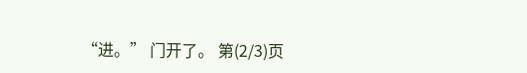“进。” 门开了。 第(2/3)页